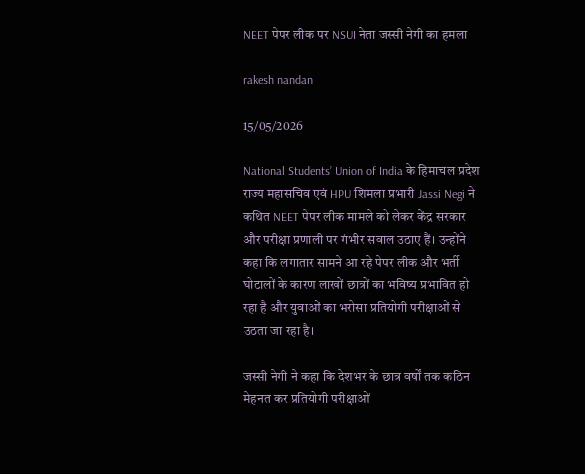NEET पेपर लीक पर NSUI नेता जस्सी नेगी का हमला

rakesh nandan

15/05/2026

National Students’ Union of India के हिमाचल प्रदेश राज्य महासचिव एवं HPU शिमला प्रभारी Jassi Negi ने कथित NEET पेपर लीक मामले को लेकर केंद्र सरकार और परीक्षा प्रणाली पर गंभीर सवाल उठाए हैं। उन्होंने कहा कि लगातार सामने आ रहे पेपर लीक और भर्ती घोटालों के कारण लाखों छात्रों का भविष्य प्रभावित हो रहा है और युवाओं का भरोसा प्रतियोगी परीक्षाओं से उठता जा रहा है।

जस्सी नेगी ने कहा कि देशभर के छात्र वर्षों तक कठिन मेहनत कर प्रतियोगी परीक्षाओं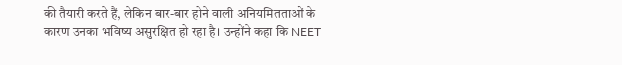की तैयारी करते हैं, लेकिन बार-बार होने वाली अनियमितताओं के कारण उनका भविष्य असुरक्षित हो रहा है। उन्होंने कहा कि NEET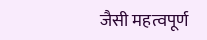जैसी महत्वपूर्ण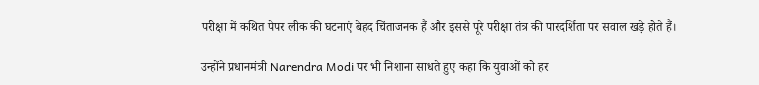परीक्षा में कथित पेपर लीक की घटनाएं बेहद चिंताजनक हैं और इससे पूरे परीक्षा तंत्र की पारदर्शिता पर सवाल खड़े होते हैं।

उन्होंने प्रधानमंत्री Narendra Modi पर भी निशाना साधते हुए कहा कि युवाओं को हर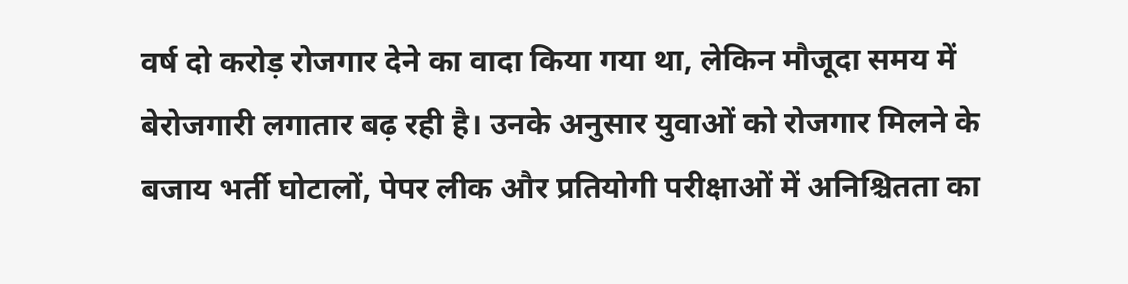वर्ष दो करोड़ रोजगार देने का वादा किया गया था, लेकिन मौजूदा समय में बेरोजगारी लगातार बढ़ रही है। उनके अनुसार युवाओं को रोजगार मिलने के बजाय भर्ती घोटालों, पेपर लीक और प्रतियोगी परीक्षाओं में अनिश्चितता का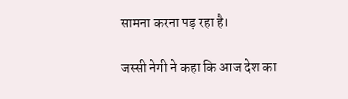सामना करना पड़ रहा है।

जस्सी नेगी ने कहा कि आज देश का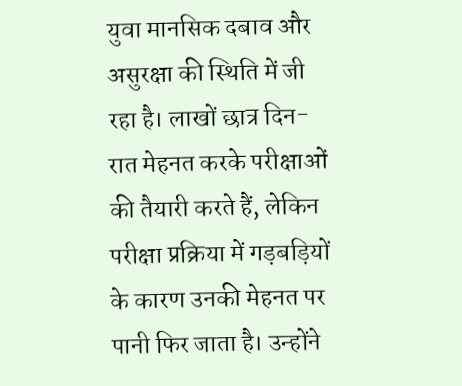युवा मानसिक दबाव और असुरक्षा की स्थिति में जी रहा है। लाखों छात्र दिन-रात मेहनत करके परीक्षाओं की तैयारी करते हैं, लेकिन परीक्षा प्रक्रिया में गड़बड़ियों के कारण उनकी मेहनत पर पानी फिर जाता है। उन्होंने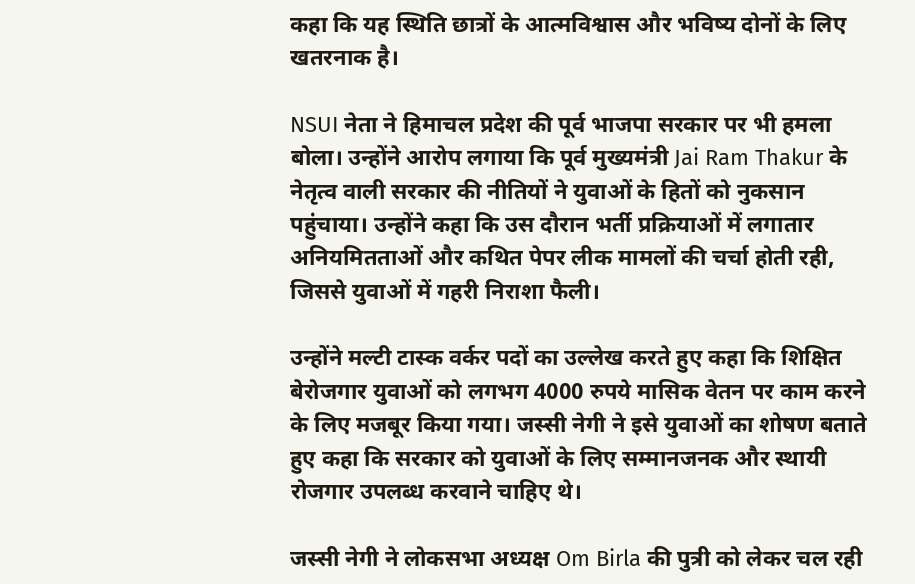कहा कि यह स्थिति छात्रों के आत्मविश्वास और भविष्य दोनों के लिए खतरनाक है।

NSUI नेता ने हिमाचल प्रदेश की पूर्व भाजपा सरकार पर भी हमला बोला। उन्होंने आरोप लगाया कि पूर्व मुख्यमंत्री Jai Ram Thakur के नेतृत्व वाली सरकार की नीतियों ने युवाओं के हितों को नुकसान पहुंचाया। उन्होंने कहा कि उस दौरान भर्ती प्रक्रियाओं में लगातार अनियमितताओं और कथित पेपर लीक मामलों की चर्चा होती रही, जिससे युवाओं में गहरी निराशा फैली।

उन्होंने मल्टी टास्क वर्कर पदों का उल्लेख करते हुए कहा कि शिक्षित बेरोजगार युवाओं को लगभग 4000 रुपये मासिक वेतन पर काम करने के लिए मजबूर किया गया। जस्सी नेगी ने इसे युवाओं का शोषण बताते हुए कहा कि सरकार को युवाओं के लिए सम्मानजनक और स्थायी रोजगार उपलब्ध करवाने चाहिए थे।

जस्सी नेगी ने लोकसभा अध्यक्ष Om Birla की पुत्री को लेकर चल रही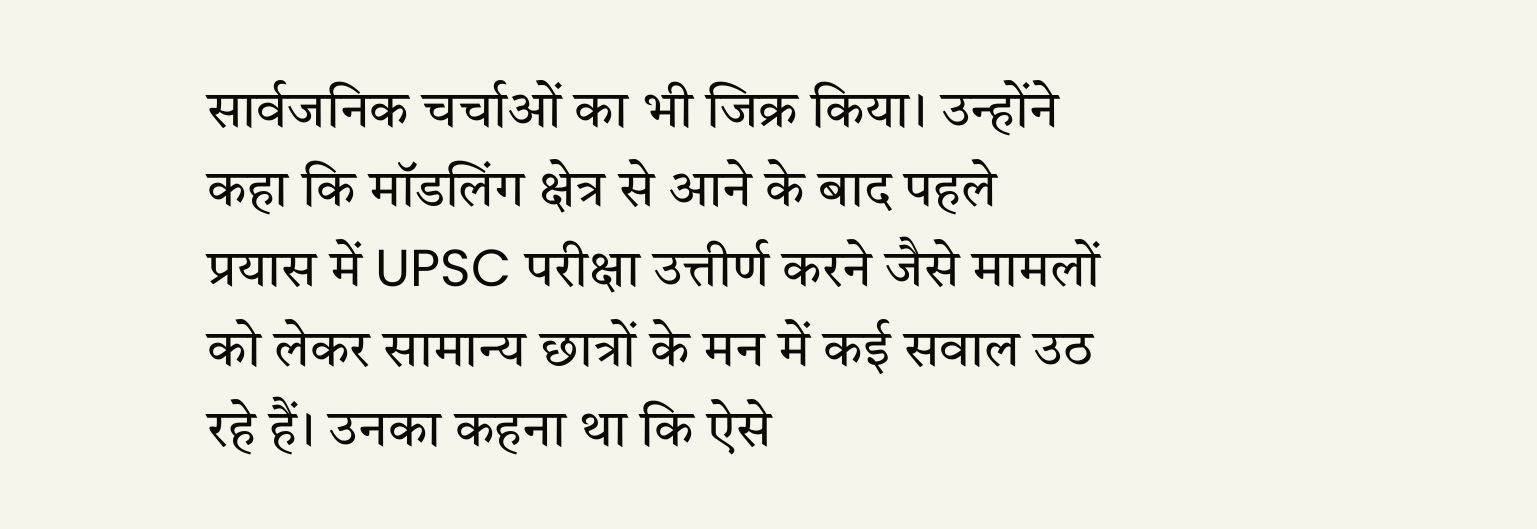सार्वजनिक चर्चाओं का भी जिक्र किया। उन्होंने कहा कि मॉडलिंग क्षेत्र से आने के बाद पहले प्रयास में UPSC परीक्षा उत्तीर्ण करने जैसे मामलों को लेकर सामान्य छात्रों के मन में कई सवाल उठ रहे हैं। उनका कहना था कि ऐसे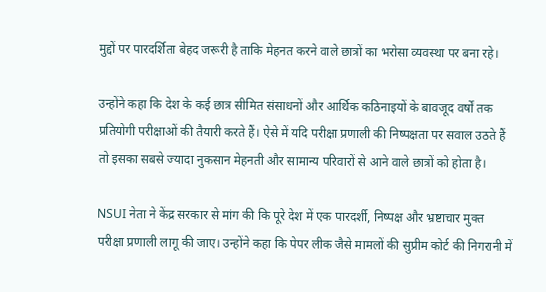मुद्दों पर पारदर्शिता बेहद जरूरी है ताकि मेहनत करने वाले छात्रों का भरोसा व्यवस्था पर बना रहे।

उन्होंने कहा कि देश के कई छात्र सीमित संसाधनों और आर्थिक कठिनाइयों के बावजूद वर्षों तक प्रतियोगी परीक्षाओं की तैयारी करते हैं। ऐसे में यदि परीक्षा प्रणाली की निष्पक्षता पर सवाल उठते हैं तो इसका सबसे ज्यादा नुकसान मेहनती और सामान्य परिवारों से आने वाले छात्रों को होता है।

NSUI नेता ने केंद्र सरकार से मांग की कि पूरे देश में एक पारदर्शी, निष्पक्ष और भ्रष्टाचार मुक्त परीक्षा प्रणाली लागू की जाए। उन्होंने कहा कि पेपर लीक जैसे मामलों की सुप्रीम कोर्ट की निगरानी में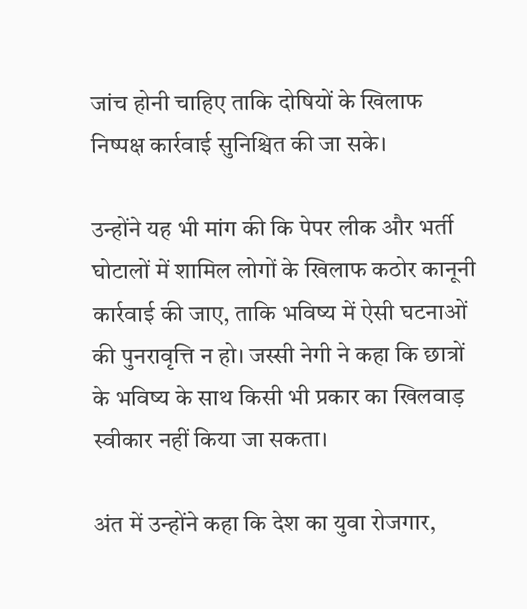जांच होनी चाहिए ताकि दोषियों के खिलाफ निष्पक्ष कार्रवाई सुनिश्चित की जा सके।

उन्होंने यह भी मांग की कि पेपर लीक और भर्ती घोटालों में शामिल लोगों के खिलाफ कठोर कानूनी कार्रवाई की जाए, ताकि भविष्य में ऐसी घटनाओं की पुनरावृत्ति न हो। जस्सी नेगी ने कहा कि छात्रों के भविष्य के साथ किसी भी प्रकार का खिलवाड़ स्वीकार नहीं किया जा सकता।

अंत में उन्होंने कहा कि देश का युवा रोजगार,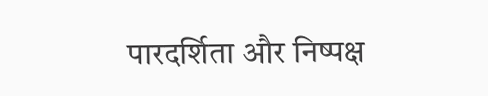पारदर्शिता और निष्पक्ष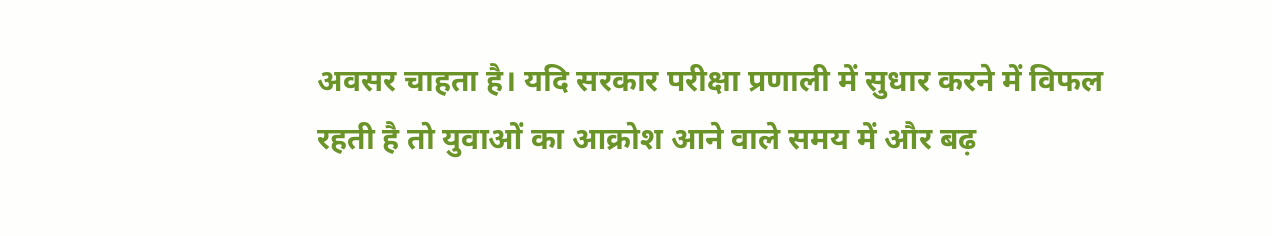अवसर चाहता है। यदि सरकार परीक्षा प्रणाली में सुधार करने में विफल रहती है तो युवाओं का आक्रोश आने वाले समय में और बढ़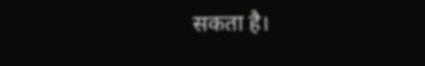सकता है।